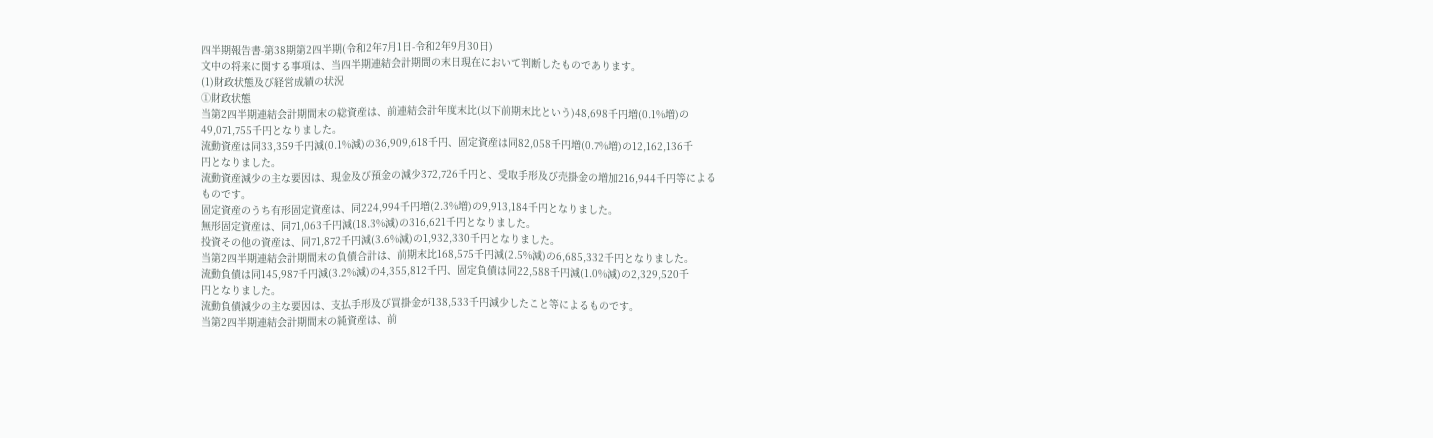四半期報告書-第38期第2四半期(令和2年7月1日-令和2年9月30日)
文中の将来に関する事項は、当四半期連結会計期間の末日現在において判断したものであります。
(1)財政状態及び経営成績の状況
①財政状態
当第2四半期連結会計期間末の総資産は、前連結会計年度末比(以下前期末比という)48,698千円増(0.1%増)の
49,071,755千円となりました。
流動資産は同33,359千円減(0.1%減)の36,909,618千円、固定資産は同82,058千円増(0.7%増)の12,162,136千
円となりました。
流動資産減少の主な要因は、現金及び預金の減少372,726千円と、受取手形及び売掛金の増加216,944千円等による
ものです。
固定資産のうち有形固定資産は、同224,994千円増(2.3%増)の9,913,184千円となりました。
無形固定資産は、同71,063千円減(18.3%減)の316,621千円となりました。
投資その他の資産は、同71,872千円減(3.6%減)の1,932,330千円となりました。
当第2四半期連結会計期間末の負債合計は、前期末比168,575千円減(2.5%減)の6,685,332千円となりました。
流動負債は同145,987千円減(3.2%減)の4,355,812千円、固定負債は同22,588千円減(1.0%減)の2,329,520千
円となりました。
流動負債減少の主な要因は、支払手形及び買掛金が138,533千円減少したこと等によるものです。
当第2四半期連結会計期間末の純資産は、前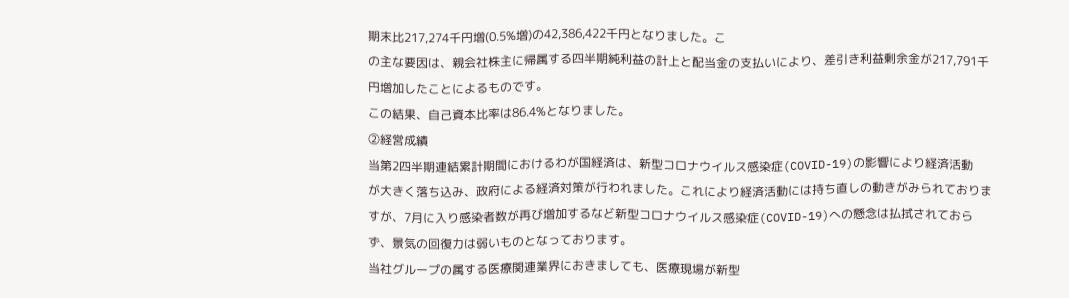期末比217,274千円増(0.5%増)の42,386,422千円となりました。こ
の主な要因は、親会社株主に帰属する四半期純利益の計上と配当金の支払いにより、差引き利益剰余金が217,791千
円増加したことによるものです。
この結果、自己資本比率は86.4%となりました。
②経営成績
当第2四半期連結累計期間におけるわが国経済は、新型コロナウイルス感染症(COVID-19)の影響により経済活動
が大きく落ち込み、政府による経済対策が行われました。これにより経済活動には持ち直しの動きがみられておりま
すが、7月に入り感染者数が再び増加するなど新型コロナウイルス感染症(COVID-19)への懸念は払拭されておら
ず、景気の回復力は弱いものとなっております。
当社グループの属する医療関連業界におきましても、医療現場が新型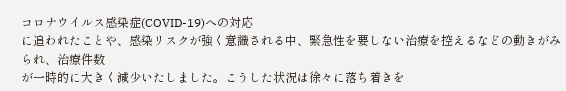コロナウイルス感染症(COVID-19)への対応
に追われたことや、感染リスクが強く意識される中、緊急性を要しない治療を控えるなどの動きがみられ、治療件数
が一時的に大きく減少いたしました。こうした状況は徐々に落ち着きを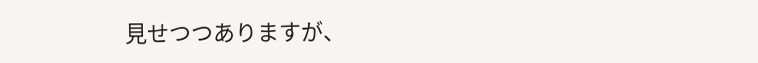見せつつありますが、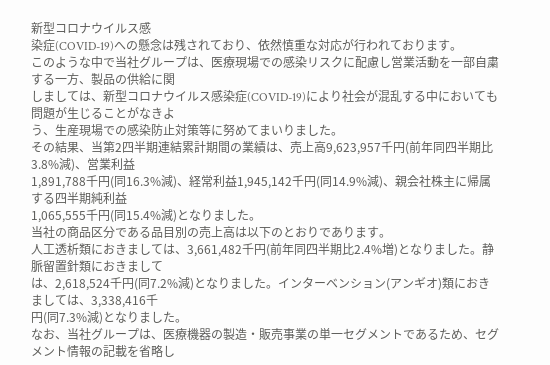新型コロナウイルス感
染症(COVID-19)への懸念は残されており、依然慎重な対応が行われております。
このような中で当社グループは、医療現場での感染リスクに配慮し営業活動を一部自粛する一方、製品の供給に関
しましては、新型コロナウイルス感染症(COVID-19)により社会が混乱する中においても問題が生じることがなきよ
う、生産現場での感染防止対策等に努めてまいりました。
その結果、当第2四半期連結累計期間の業績は、売上高9,623,957千円(前年同四半期比3.8%減)、営業利益
1,891,788千円(同16.3%減)、経常利益1,945,142千円(同14.9%減)、親会社株主に帰属する四半期純利益
1,065,555千円(同15.4%減)となりました。
当社の商品区分である品目別の売上高は以下のとおりであります。
人工透析類におきましては、3,661,482千円(前年同四半期比2.4%増)となりました。静脈留置針類におきまして
は、2,618,524千円(同7.2%減)となりました。インターベンション(アンギオ)類におきましては、3,338,416千
円(同7.3%減)となりました。
なお、当社グループは、医療機器の製造・販売事業の単一セグメントであるため、セグメント情報の記載を省略し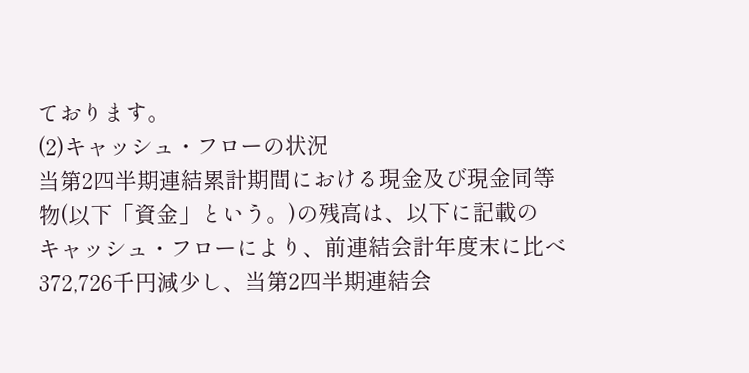ております。
(2)キャッシュ・フローの状況
当第2四半期連結累計期間における現金及び現金同等物(以下「資金」という。)の残高は、以下に記載の
キャッシュ・フローにより、前連結会計年度末に比べ372,726千円減少し、当第2四半期連結会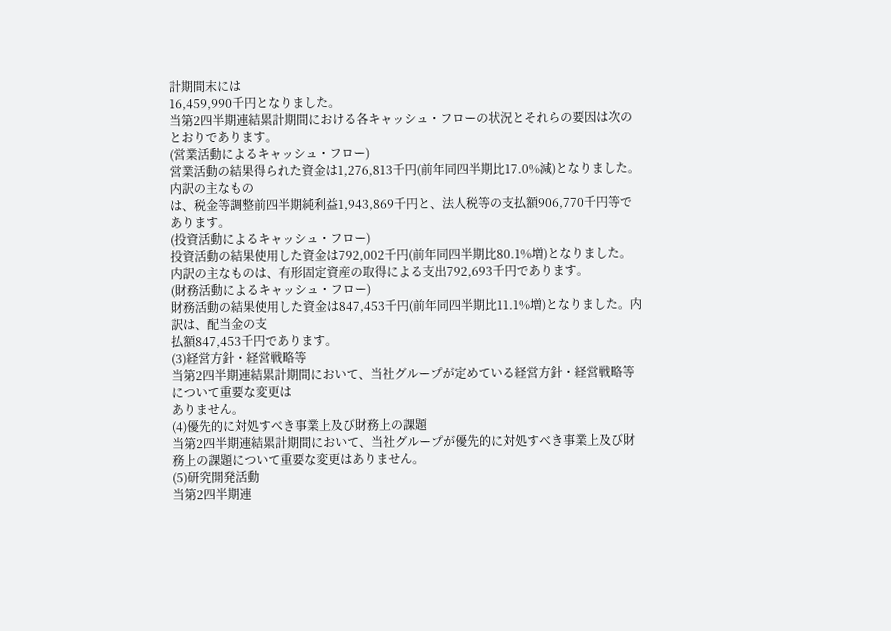計期間末には
16,459,990千円となりました。
当第2四半期連結累計期間における各キャッシュ・フローの状況とそれらの要因は次のとおりであります。
(営業活動によるキャッシュ・フロー)
営業活動の結果得られた資金は1,276,813千円(前年同四半期比17.0%減)となりました。内訳の主なもの
は、税金等調整前四半期純利益1,943,869千円と、法人税等の支払額906,770千円等であります。
(投資活動によるキャッシュ・フロー)
投資活動の結果使用した資金は792,002千円(前年同四半期比80.1%増)となりました。内訳の主なものは、有形固定資産の取得による支出792,693千円であります。
(財務活動によるキャッシュ・フロー)
財務活動の結果使用した資金は847,453千円(前年同四半期比11.1%増)となりました。内訳は、配当金の支
払額847,453千円であります。
(3)経営方針・経営戦略等
当第2四半期連結累計期間において、当社グループが定めている経営方針・経営戦略等について重要な変更は
ありません。
(4)優先的に対処すべき事業上及び財務上の課題
当第2四半期連結累計期間において、当社グループが優先的に対処すべき事業上及び財務上の課題について重要な変更はありません。
(5)研究開発活動
当第2四半期連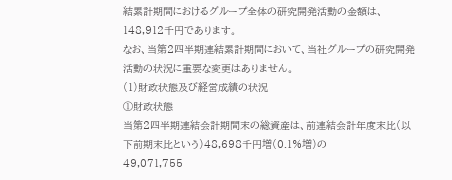結累計期間におけるグループ全体の研究開発活動の金額は、148,912千円であります。
なお、当第2四半期連結累計期間において、当社グループの研究開発活動の状況に重要な変更はありません。
(1)財政状態及び経営成績の状況
①財政状態
当第2四半期連結会計期間末の総資産は、前連結会計年度末比(以下前期末比という)48,698千円増(0.1%増)の
49,071,755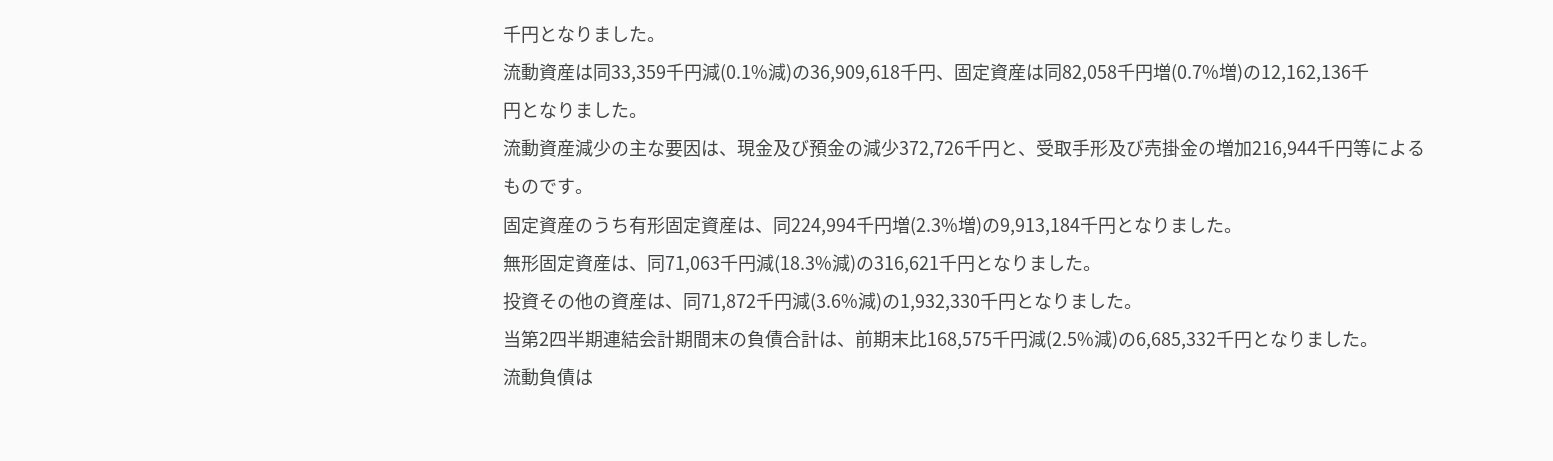千円となりました。
流動資産は同33,359千円減(0.1%減)の36,909,618千円、固定資産は同82,058千円増(0.7%増)の12,162,136千
円となりました。
流動資産減少の主な要因は、現金及び預金の減少372,726千円と、受取手形及び売掛金の増加216,944千円等による
ものです。
固定資産のうち有形固定資産は、同224,994千円増(2.3%増)の9,913,184千円となりました。
無形固定資産は、同71,063千円減(18.3%減)の316,621千円となりました。
投資その他の資産は、同71,872千円減(3.6%減)の1,932,330千円となりました。
当第2四半期連結会計期間末の負債合計は、前期末比168,575千円減(2.5%減)の6,685,332千円となりました。
流動負債は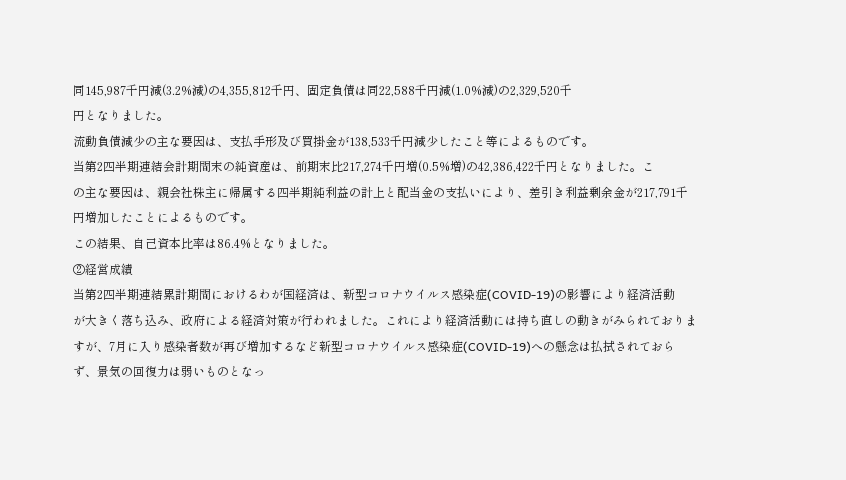同145,987千円減(3.2%減)の4,355,812千円、固定負債は同22,588千円減(1.0%減)の2,329,520千
円となりました。
流動負債減少の主な要因は、支払手形及び買掛金が138,533千円減少したこと等によるものです。
当第2四半期連結会計期間末の純資産は、前期末比217,274千円増(0.5%増)の42,386,422千円となりました。こ
の主な要因は、親会社株主に帰属する四半期純利益の計上と配当金の支払いにより、差引き利益剰余金が217,791千
円増加したことによるものです。
この結果、自己資本比率は86.4%となりました。
②経営成績
当第2四半期連結累計期間におけるわが国経済は、新型コロナウイルス感染症(COVID-19)の影響により経済活動
が大きく落ち込み、政府による経済対策が行われました。これにより経済活動には持ち直しの動きがみられておりま
すが、7月に入り感染者数が再び増加するなど新型コロナウイルス感染症(COVID-19)への懸念は払拭されておら
ず、景気の回復力は弱いものとなっ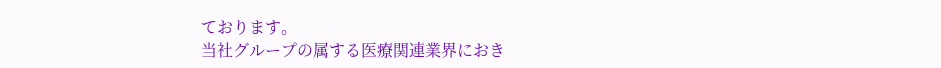ております。
当社グループの属する医療関連業界におき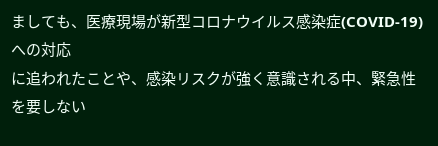ましても、医療現場が新型コロナウイルス感染症(COVID-19)への対応
に追われたことや、感染リスクが強く意識される中、緊急性を要しない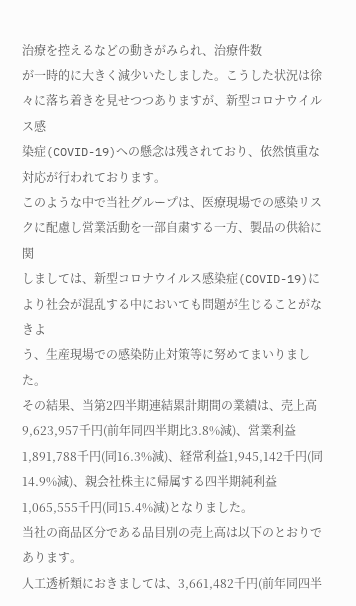治療を控えるなどの動きがみられ、治療件数
が一時的に大きく減少いたしました。こうした状況は徐々に落ち着きを見せつつありますが、新型コロナウイルス感
染症(COVID-19)への懸念は残されており、依然慎重な対応が行われております。
このような中で当社グループは、医療現場での感染リスクに配慮し営業活動を一部自粛する一方、製品の供給に関
しましては、新型コロナウイルス感染症(COVID-19)により社会が混乱する中においても問題が生じることがなきよ
う、生産現場での感染防止対策等に努めてまいりました。
その結果、当第2四半期連結累計期間の業績は、売上高9,623,957千円(前年同四半期比3.8%減)、営業利益
1,891,788千円(同16.3%減)、経常利益1,945,142千円(同14.9%減)、親会社株主に帰属する四半期純利益
1,065,555千円(同15.4%減)となりました。
当社の商品区分である品目別の売上高は以下のとおりであります。
人工透析類におきましては、3,661,482千円(前年同四半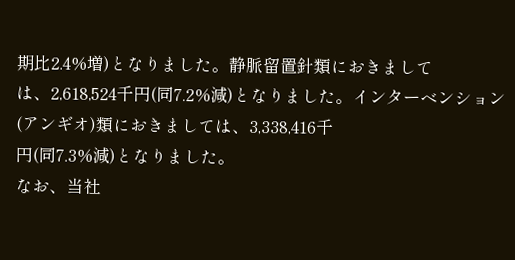期比2.4%増)となりました。静脈留置針類におきまして
は、2,618,524千円(同7.2%減)となりました。インターベンション(アンギオ)類におきましては、3,338,416千
円(同7.3%減)となりました。
なお、当社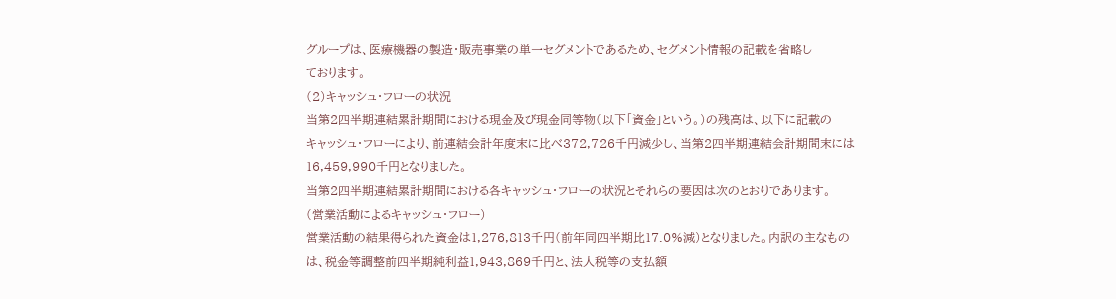グループは、医療機器の製造・販売事業の単一セグメントであるため、セグメント情報の記載を省略し
ております。
(2)キャッシュ・フローの状況
当第2四半期連結累計期間における現金及び現金同等物(以下「資金」という。)の残高は、以下に記載の
キャッシュ・フローにより、前連結会計年度末に比べ372,726千円減少し、当第2四半期連結会計期間末には
16,459,990千円となりました。
当第2四半期連結累計期間における各キャッシュ・フローの状況とそれらの要因は次のとおりであります。
(営業活動によるキャッシュ・フロー)
営業活動の結果得られた資金は1,276,813千円(前年同四半期比17.0%減)となりました。内訳の主なもの
は、税金等調整前四半期純利益1,943,869千円と、法人税等の支払額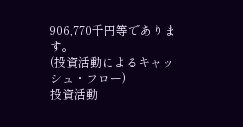906,770千円等であります。
(投資活動によるキャッシュ・フロー)
投資活動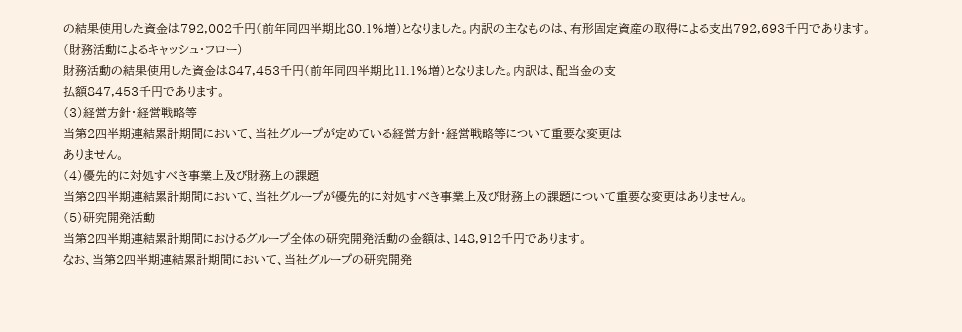の結果使用した資金は792,002千円(前年同四半期比80.1%増)となりました。内訳の主なものは、有形固定資産の取得による支出792,693千円であります。
(財務活動によるキャッシュ・フロー)
財務活動の結果使用した資金は847,453千円(前年同四半期比11.1%増)となりました。内訳は、配当金の支
払額847,453千円であります。
(3)経営方針・経営戦略等
当第2四半期連結累計期間において、当社グループが定めている経営方針・経営戦略等について重要な変更は
ありません。
(4)優先的に対処すべき事業上及び財務上の課題
当第2四半期連結累計期間において、当社グループが優先的に対処すべき事業上及び財務上の課題について重要な変更はありません。
(5)研究開発活動
当第2四半期連結累計期間におけるグループ全体の研究開発活動の金額は、148,912千円であります。
なお、当第2四半期連結累計期間において、当社グループの研究開発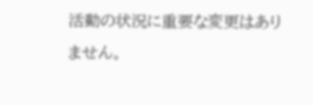活動の状況に重要な変更はありません。